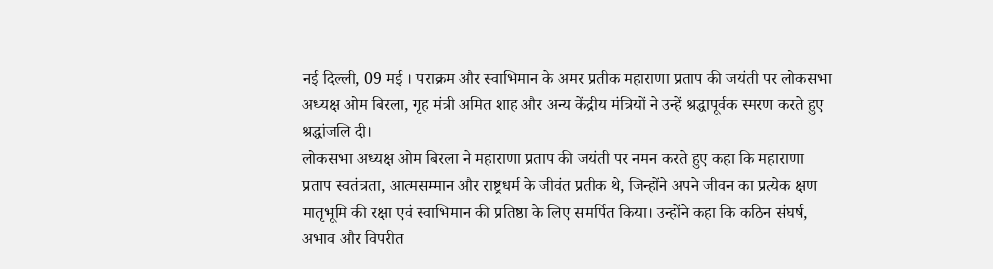नई दिल्ली, 09 मई । पराक्रम और स्वाभिमान के अमर प्रतीक महाराणा प्रताप की जयंती पर लोकसभा अध्यक्ष ओम बिरला, गृह मंत्री अमित शाह और अन्य केंद्रीय मंत्रियों ने उन्हें श्रद्धापूर्वक स्मरण करते हुए श्रद्धांजलि दी।
लोकसभा अध्यक्ष ओम बिरला ने महाराणा प्रताप की जयंती पर नमन करते हुए कहा कि महाराणा प्रताप स्वतंत्रता, आत्मसम्मान और राष्ट्रधर्म के जीवंत प्रतीक थे, जिन्होंने अपने जीवन का प्रत्येक क्षण मातृभूमि की रक्षा एवं स्वाभिमान की प्रतिष्ठा के लिए समर्पित किया। उन्होंने कहा कि कठिन संघर्ष, अभाव और विपरीत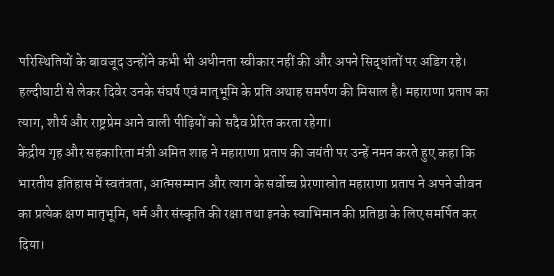परिस्थितियों के बावजूद उन्होंने कभी भी अधीनता स्वीकार नहीं की और अपने सिद्धांतों पर अडिग रहे। हल्दीघाटी से लेकर दिवेर उनके संघर्ष एवं मातृभूमि के प्रति अथाह समर्पण की मिसाल है। महाराणा प्रताप का त्याग, शौर्य और राष्ट्रप्रेम आने वाली पीढ़ियों को सदैव प्रेरित करता रहेगा।
केंद्रीय गृह और सहकारिता मंत्री अमित शाह ने महाराणा प्रताप की जयंती पर उन्हें नमन करते हुए कहा कि भारतीय इतिहास में स्वतंत्रता, आत्मसम्मान और त्याग के सर्वोच्च प्रेरणास्रोत महाराणा प्रताप ने अपने जीवन का प्रत्येक क्षण मातृभूमि, धर्म और संस्कृति की रक्षा तथा इनके स्वाभिमान की प्रतिष्ठा के लिए समर्पित कर दिया।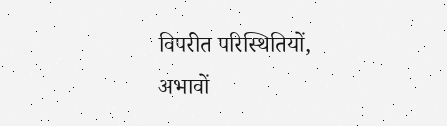विपरीत परिस्थितियों, अभावों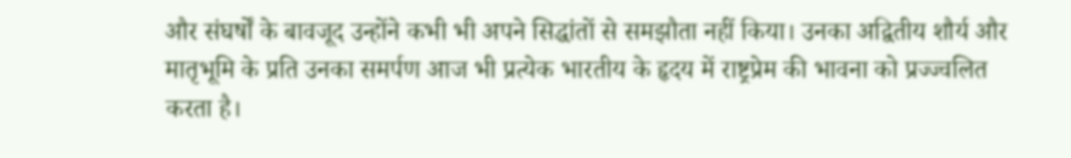और संघर्षों के बावजूद उन्होंने कभी भी अपने सिद्धांतों से समझौता नहीं किया। उनका अद्वितीय शौर्य और मातृभूमि के प्रति उनका समर्पण आज भी प्रत्येक भारतीय के हृदय में राष्ट्रप्रेम की भावना को प्रज्ज्वलित करता है।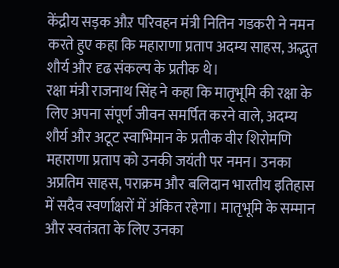केंद्रीय सड़क औऱ परिवहन मंत्री नितिन गडकरी ने नमन करते हुए कहा कि महाराणा प्रताप अदम्य साहस, अद्भुत शौर्य और दृढ संकल्प के प्रतीक थे।
रक्षा मंत्री राजनाथ सिंह ने कहा कि मातृभूमि की रक्षा के लिए अपना संपूर्ण जीवन समर्पित करने वाले, अदम्य शौर्य और अटूट स्वाभिमान के प्रतीक वीर शिरोमणि महाराणा प्रताप को उनकी जयंती पर नमन। उनका अप्रतिम साहस, पराक्रम और बलिदान भारतीय इतिहास में सदैव स्वर्णाक्षरों में अंकित रहेगा। मातृभूमि के सम्मान और स्वतंत्रता के लिए उनका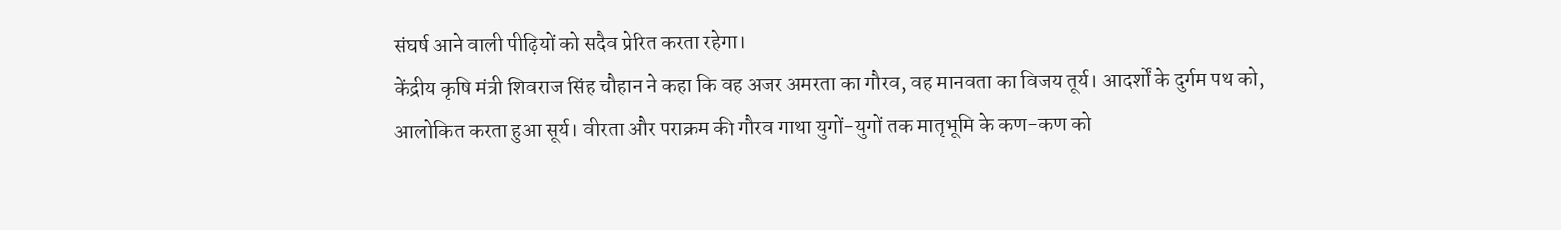संघर्ष आने वाली पीढ़ियों को सदैव प्रेरित करता रहेगा।
केंद्रीय कृषि मंत्री शिवराज सिंह चौहान ने कहा कि वह अजर अमरता का गौरव, वह मानवता का विजय तूर्य। आदर्शों के दुर्गम पथ को, आलोकित करता हुआ सूर्य। वीरता और पराक्रम की गौरव गाथा युगों-युगों तक मातृभूमि के कण-कण को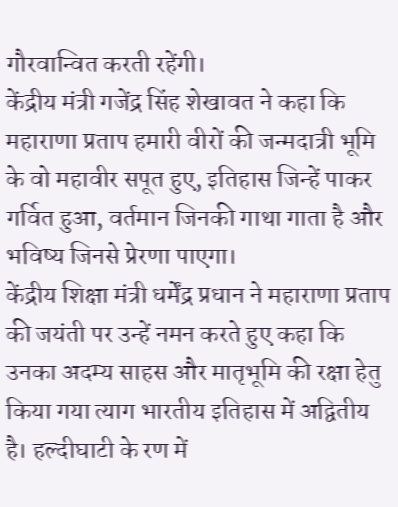गौरवान्वित करती रहेंगी।
केंद्रीय मंत्री गजेंद्र सिंह शेखावत ने कहा कि महाराणा प्रताप हमारी वीरों की जन्मदात्री भूमि के वो महावीर सपूत हुए, इतिहास जिन्हें पाकर गर्वित हुआ, वर्तमान जिनकी गाथा गाता है और भविष्य जिनसे प्रेरणा पाएगा।
केंद्रीय शिक्षा मंत्री धर्मेंद्र प्रधान ने महाराणा प्रताप की जयंती पर उन्हें नमन करते हुए कहा कि उनका अदम्य साहस और मातृभूमि की रक्षा हेतु किया गया त्याग भारतीय इतिहास में अद्वितीय है। हल्दीघाटी के रण में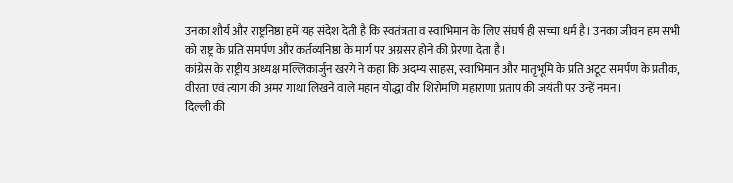उनका शौर्य और राष्ट्रनिष्ठा हमें यह संदेश देती है कि स्वतंत्रता व स्वाभिमान के लिए संघर्ष ही सच्चा धर्म है। उनका जीवन हम सभी को राष्ट्र के प्रति समर्पण और कर्तव्यनिष्ठा के मार्ग पर अग्रसर होने की प्रेरणा देता है।
कांग्रेस के राष्ट्रीय अध्यक्ष मल्लिकार्जुन खरगे ने कहा कि अदम्य साहस, स्वाभिमान और मातृभूमि के प्रति अटूट समर्पण के प्रतीक, वीरता एवं त्याग की अमर गाथा लिखने वाले महान योद्धा वीर शिरोमणि महाराणा प्रताप की जयंती पर उन्हें नमन।
दिल्ली की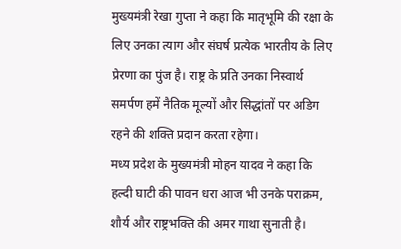मुख्यमंत्री रेखा गुप्ता ने कहा कि मातृभूमि की रक्षा के लिए उनका त्याग और संघर्ष प्रत्येक भारतीय के लिए प्रेरणा का पुंज है। राष्ट्र के प्रति उनका निस्वार्थ समर्पण हमें नैतिक मूल्यों और सिद्धांतों पर अडिग रहने की शक्ति प्रदान करता रहेगा।
मध्य प्रदेश के मुख्यमंत्री मोहन यादव ने कहा कि हल्दी घाटी की पावन धरा आज भी उनके पराक्रम, शौर्य और राष्ट्रभक्ति की अमर गाथा सुनाती है।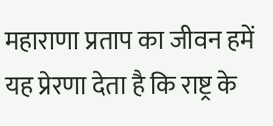महाराणा प्रताप का जीवन हमें यह प्रेरणा देता है कि राष्ट्र के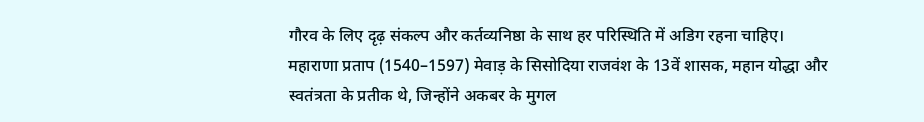गौरव के लिए दृढ़ संकल्प और कर्तव्यनिष्ठा के साथ हर परिस्थिति में अडिग रहना चाहिए।
महाराणा प्रताप (1540–1597) मेवाड़ के सिसोदिया राजवंश के 13वें शासक, महान योद्धा और स्वतंत्रता के प्रतीक थे, जिन्होंने अकबर के मुगल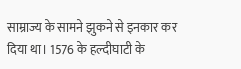साम्राज्य के सामने झुकने से इनकार कर दिया था। 1576 के हल्दीघाटी के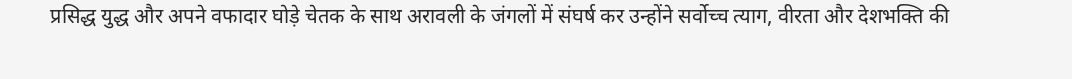प्रसिद्ध युद्ध और अपने वफादार घोड़े चेतक के साथ अरावली के जंगलों में संघर्ष कर उन्होंने सर्वोच्च त्याग, वीरता और देशभक्ति की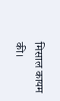मिसाल कायम की।